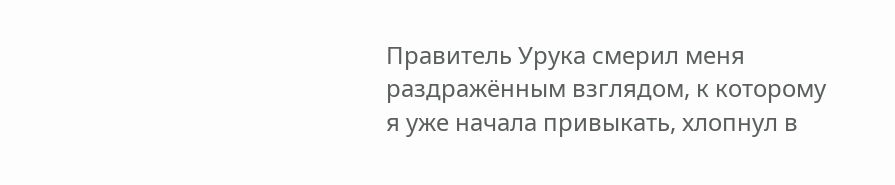Правитель Урука смерил меня раздражённым взглядом, к которому я уже начала привыкать, хлопнул в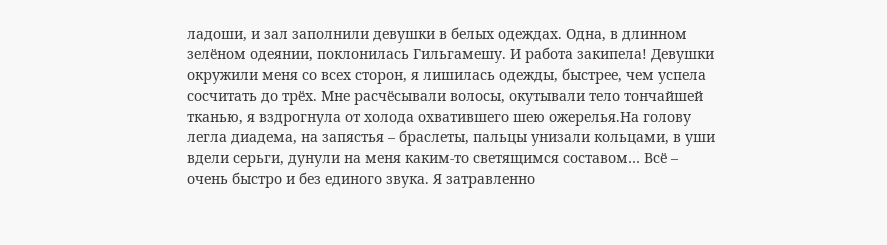ладоши, и зал заполнили девушки в белых одеждах. Одна, в длинном зелёном одеянии, поклонилась Гильгамешу. И работа закипела! Девушки окружили меня со всех сторон, я лишилась одежды, быстрее, чем успела сосчитать до трёх. Мне расчёсывали волосы, окутывали тело тончайшей тканью, я вздрогнула от холода охватившего шею ожерелья.На голову легла диадема, на запястья – браслеты, пальцы унизали кольцами, в уши вдели серьги, дунули на меня каким-то светящимся составом… Всё – очень быстро и без единого звука. Я затравленно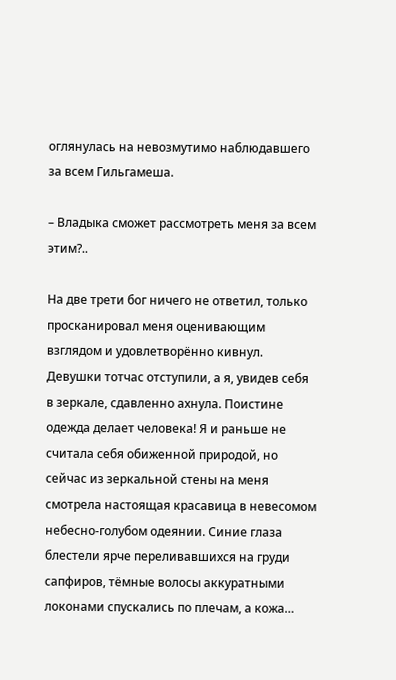оглянулась на невозмутимо наблюдавшего за всем Гильгамеша.

– Владыка сможет рассмотреть меня за всем этим?..

На две трети бог ничего не ответил, только просканировал меня оценивающим взглядом и удовлетворённо кивнул. Девушки тотчас отступили, а я, увидев себя в зеркале, сдавленно ахнула. Поистине одежда делает человека! Я и раньше не считала себя обиженной природой, но сейчас из зеркальной стены на меня смотрела настоящая красавица в невесомом небесно-голубом одеянии. Синие глаза блестели ярче переливавшихся на груди сапфиров, тёмные волосы аккуратными локонами спускались по плечам, а кожа…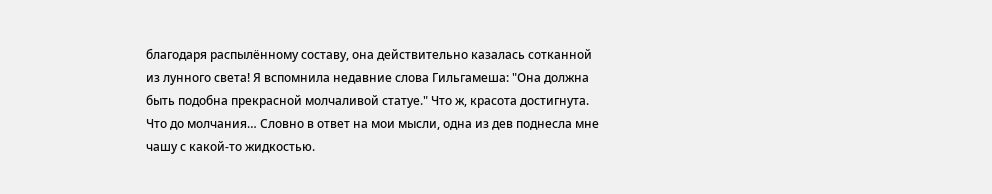благодаря распылённому составу, она действительно казалась сотканной из лунного света! Я вспомнила недавние слова Гильгамеша: "Она должна быть подобна прекрасной молчаливой статуе." Что ж, красота достигнута. Что до молчания… Словно в ответ на мои мысли, одна из дев поднесла мне чашу с какой-то жидкостью.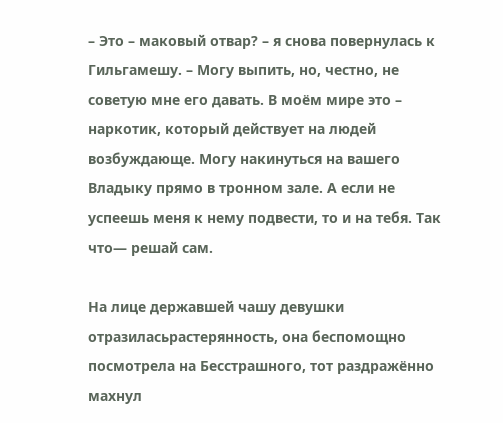– Это – маковый отвар? – я снова повернулась к Гильгамешу. – Могу выпить, но, честно, не советую мне его давать. В моём мире это – наркотик, который действует на людей возбуждающе. Могу накинуться на вашего Владыку прямо в тронном зале. А если не успеешь меня к нему подвести, то и на тебя. Так что— решай сам.

На лице державшей чашу девушки отразиласьрастерянность, она беспомощно посмотрела на Бесстрашного, тот раздражённо махнул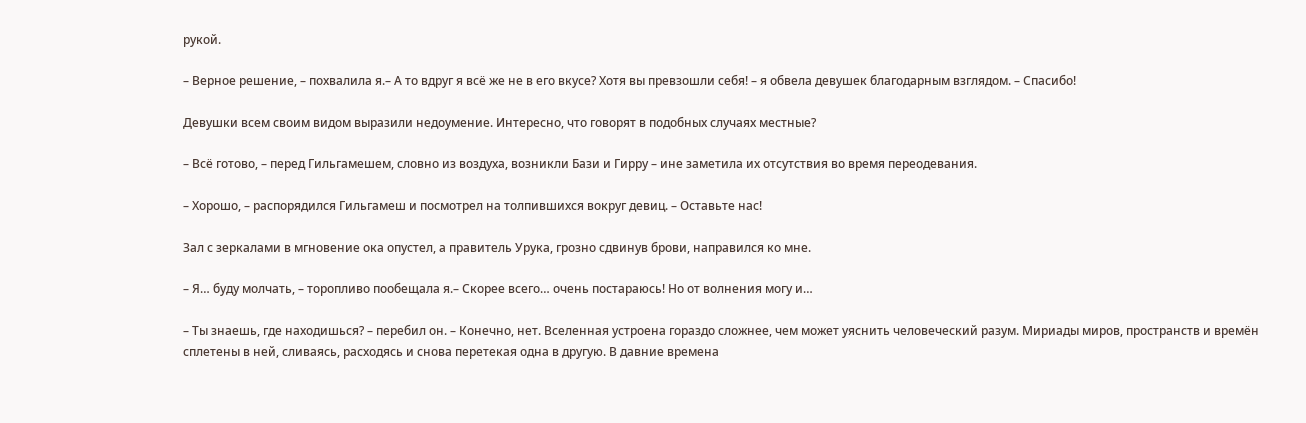рукой.

– Верное решение, – похвалила я.– А то вдруг я всё же не в его вкусе? Хотя вы превзошли себя! – я обвела девушек благодарным взглядом. – Спасибо!

Девушки всем своим видом выразили недоумение. Интересно, что говорят в подобных случаях местные?

– Всё готово, – перед Гильгамешем, словно из воздуха, возникли Бази и Гирру – ине заметила их отсутствия во время переодевания.

– Хорошо, – распорядился Гильгамеш и посмотрел на толпившихся вокруг девиц. – Оставьте нас!

Зал с зеркалами в мгновение ока опустел, а правитель Урука, грозно сдвинув брови, направился ко мне.

– Я… буду молчать, – торопливо пообещала я.– Скорее всего… очень постараюсь! Но от волнения могу и…

– Ты знаешь, где находишься? – перебил он. – Конечно, нет. Вселенная устроена гораздо сложнее, чем может уяснить человеческий разум. Мириады миров, пространств и времён сплетены в ней, сливаясь, расходясь и снова перетекая одна в другую. В давние времена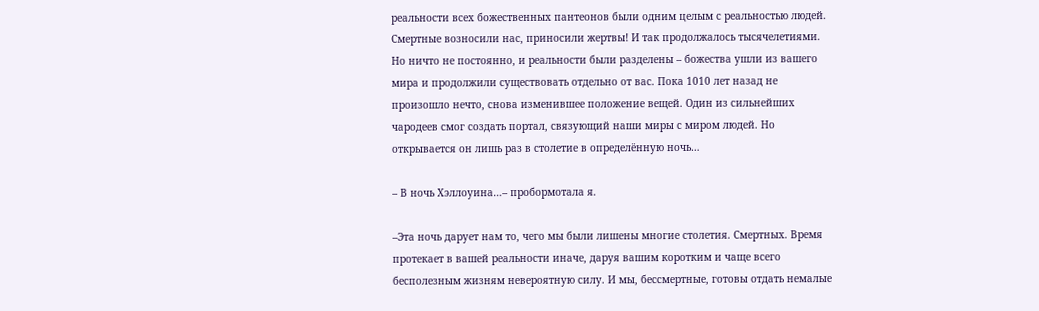реальности всех божественных пантеонов были одним целым с реальностью людей. Смертные возносили нас, приносили жертвы! И так продолжалось тысячелетиями. Но ничто не постоянно, и реальности были разделены – божества ушли из вашего мира и продолжили существовать отдельно от вас. Пока 1010 лет назад не произошло нечто, снова изменившее положение вещей. Один из сильнейших чародеев смог создать портал, связующий наши миры с миром людей. Но открывается он лишь раз в столетие в определённую ночь…

– В ночь Хэллоуина…– пробормотала я.

–Эта ночь дарует нам то, чего мы были лишены многие столетия. Смертных. Время протекает в вашей реальности иначе, даруя вашим коротким и чаще всего бесполезным жизням невероятную силу. И мы, бессмертные, готовы отдать немалые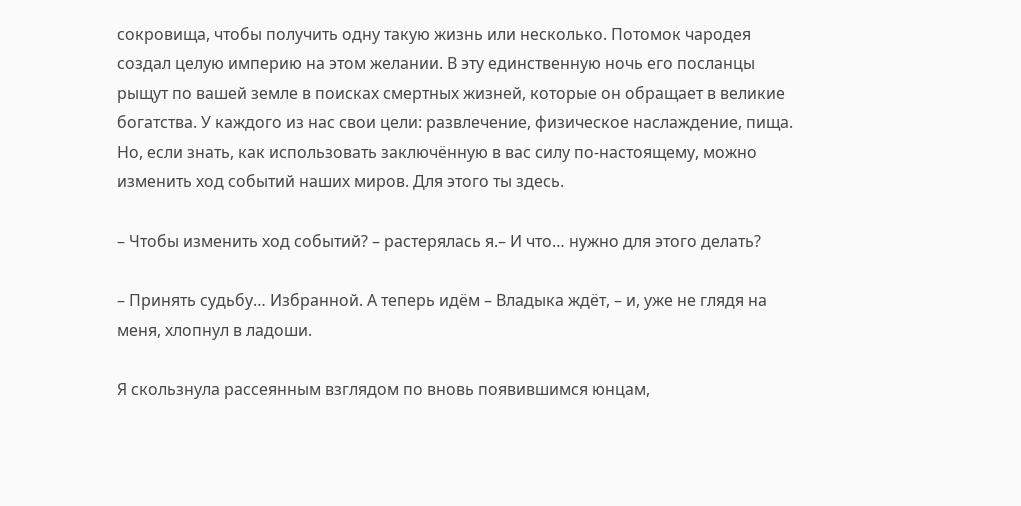сокровища, чтобы получить одну такую жизнь или несколько. Потомок чародея создал целую империю на этом желании. В эту единственную ночь его посланцы рыщут по вашей земле в поисках смертных жизней, которые он обращает в великие богатства. У каждого из нас свои цели: развлечение, физическое наслаждение, пища. Но, если знать, как использовать заключённую в вас силу по-настоящему, можно изменить ход событий наших миров. Для этого ты здесь.

– Чтобы изменить ход событий? – растерялась я.– И что… нужно для этого делать?

– Принять судьбу… Избранной. А теперь идём – Владыка ждёт, – и, уже не глядя на меня, хлопнул в ладоши.

Я скользнула рассеянным взглядом по вновь появившимся юнцам,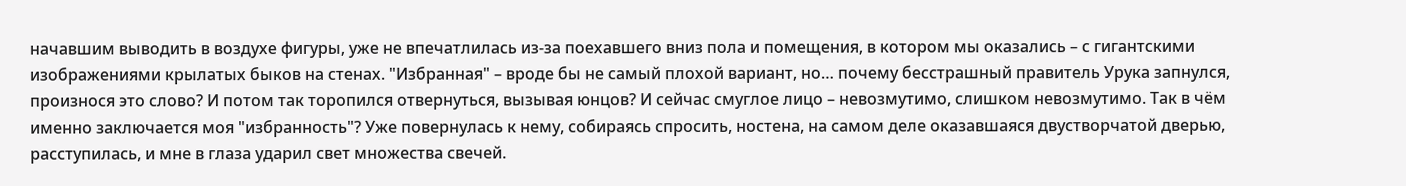начавшим выводить в воздухе фигуры, уже не впечатлилась из-за поехавшего вниз пола и помещения, в котором мы оказались – с гигантскими изображениями крылатых быков на стенах. "Избранная" – вроде бы не самый плохой вариант, но… почему бесстрашный правитель Урука запнулся, произнося это слово? И потом так торопился отвернуться, вызывая юнцов? И сейчас смуглое лицо – невозмутимо, слишком невозмутимо. Так в чём именно заключается моя "избранность"? Уже повернулась к нему, собираясь спросить, ностена, на самом деле оказавшаяся двустворчатой дверью, расступилась, и мне в глаза ударил свет множества свечей.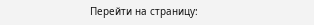Перейти на страницу: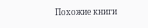Похожие книги